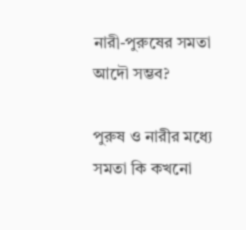নারী-পুরুষের সমতা আদৌ সম্ভব?

পুরুষ ও নারীর মধ্যে সমতা কি কখনো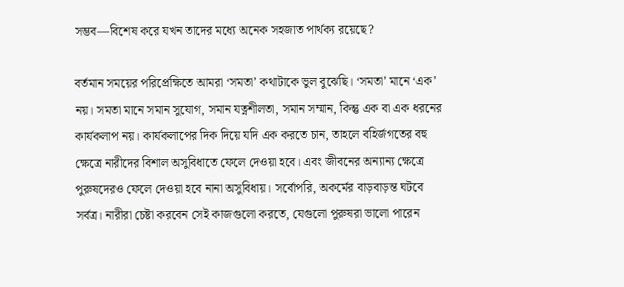সম্ভব—বিশেষ করে যখন তাদের মধ্যে অনেক সহজাত পার্থক্য রয়েছে?

বর্তমান সময়ের পরিপ্রেক্ষিতে আমরা ‘সমতা’ কথাটাকে ভুল বুঝেছি। ‘সমতা’ মানে ‘এক’ নয়। সমতা মানে সমান সুযোগ, সমান যত্নশীলতা, সমান সম্মান, কিন্তু এক বা এক ধরনের কার্যকলাপ নয়। কার্যকলাপের দিক দিয়ে যদি এক করতে চান, তাহলে বহির্জগতের বহু ক্ষেত্রে নারীদের বিশাল অসুবিধাতে ফেলে দেওয়া হবে। এবং জীবনের অন্যান্য ক্ষেত্রে পুরুষদেরও ফেলে দেওয়া হবে নানা অসুবিধায়। সর্বোপরি, অকর্মের বাড়বাড়ন্ত ঘটবে সর্বত্র। নারীরা চেষ্টা করবেন সেই কাজগুলো করতে, যেগুলো পুরুষরা ভালো পারেন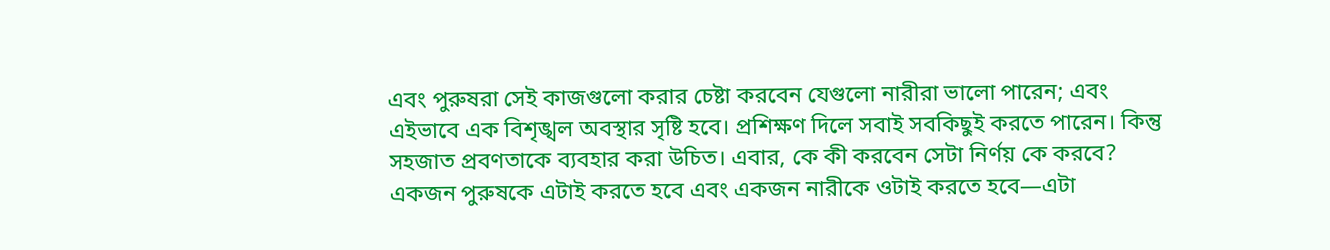এবং পুরুষরা সেই কাজগুলো করার চেষ্টা করবেন যেগুলো নারীরা ভালো পারেন; এবং এইভাবে এক বিশৃঙ্খল অবস্থার সৃষ্টি হবে। প্রশিক্ষণ দিলে সবাই সবকিছুই করতে পারেন। কিন্তু সহজাত প্রবণতাকে ব্যবহার করা উচিত। এবার, কে কী করবেন সেটা নির্ণয় কে করবে? একজন পুরুষকে এটাই করতে হবে এবং একজন নারীকে ওটাই করতে হবে—এটা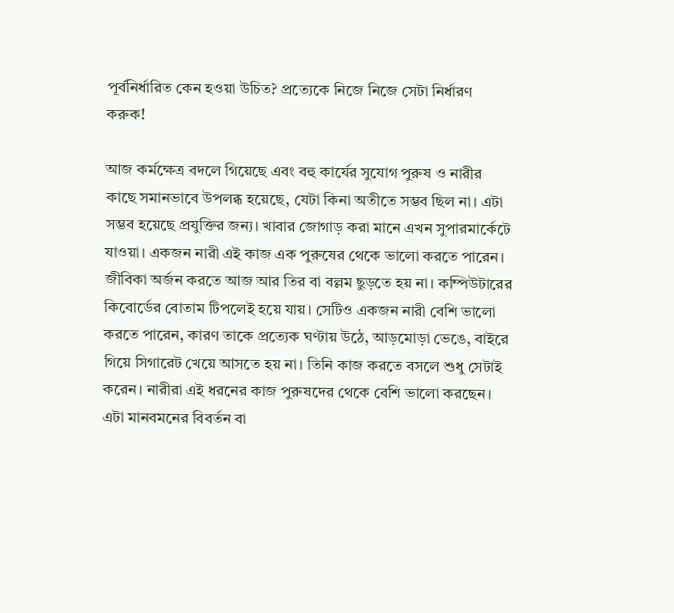পূর্বনির্ধারিত কেন হওয়া উচিত? প্রত্যেকে নিজে নিজে সেটা নির্ধারণ করুক!

আজ কর্মক্ষেত্র বদলে গিয়েছে এবং বহু কার্যের সুযোগ পুরুষ ও নারীর কাছে সমানভাবে উপলব্ধ হয়েছে, যেটা কিনা অতীতে সম্ভব ছিল না। এটা সম্ভব হয়েছে প্রযুক্তির জন্য। খাবার জোগাড় করা মানে এখন সুপারমার্কেটে যাওয়া। একজন নারী এই কাজ এক পুরুষের থেকে ভালো করতে পারেন। জীবিকা অর্জন করতে আজ আর তির বা বল্লম ছুড়তে হয় না। কম্পিউটারের কিবোর্ডের বোতাম টিপলেই হয়ে যায়। সেটিও একজন নারী বেশি ভালো করতে পারেন, কারণ তাকে প্রত্যেক ঘণ্টায় উঠে, আড়মোড়া ভেঙে, বাইরে গিয়ে সিগারেট খেয়ে আসতে হয় না। তিনি কাজ করতে বসলে শুধু সেটাই করেন। নারীরা এই ধরনের কাজ পুরুষদের থেকে বেশি ভালো করছেন। এটা মানবমনের বিবর্তন বা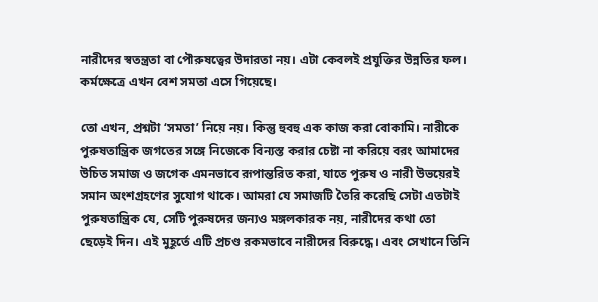নারীদের স্বতন্ত্রতা বা পৌরুষত্বের উদারতা নয়। এটা কেবলই প্রযুক্তির উন্নতির ফল। কর্মক্ষেত্রে এখন বেশ সমতা এসে গিয়েছে।

তো এখন, প্রশ্নটা ‘সমতা’ নিয়ে নয়। কিন্তু হুবহু এক কাজ করা বোকামি। নারীকে পুরুষতান্ত্রিক জগতের সঙ্গে নিজেকে বিন্যস্ত করার চেষ্টা না করিয়ে বরং আমাদের উচিত সমাজ ও জগেক এমনভাবে রূপান্তরিত করা, যাতে পুরুষ ও নারী উভয়েরই সমান অংশগ্রহণের সুযোগ থাকে। আমরা যে সমাজটি তৈরি করেছি সেটা এতটাই পুরুষতান্ত্রিক যে, সেটি পুরুষদের জন্যও মঙ্গলকারক নয়, নারীদের কথা তো ছেড়েই দিন। এই মুহূর্তে এটি প্রচণ্ড রকমভাবে নারীদের বিরুদ্ধে। এবং সেখানে তিনি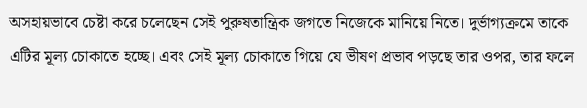অসহায়ভাবে চেষ্টা করে চলেছেন সেই পুরুষতান্ত্রিক জগতে নিজেকে মানিয়ে নিতে। দুর্ভাগ্যক্রমে তাকে এটির মূল্য চোকাতে হচ্ছে। এবং সেই মূল্য চোকাতে গিয়ে যে ভীষণ প্রভাব পড়ছে তার ওপর, তার ফলে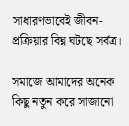সাধারণভাবেই জীবন-প্রক্রিয়ার বিঘ্ন ঘটছে সর্বত্র।

সমাজে আমাদের অনেক কিছু নতুন করে সাজানো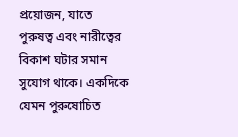প্রয়োজন, যাতে পুরুষত্ব এবং নারীত্বের বিকাশ ঘটার সমান সুযোগ থাকে। একদিকে যেমন পুরুষোচিত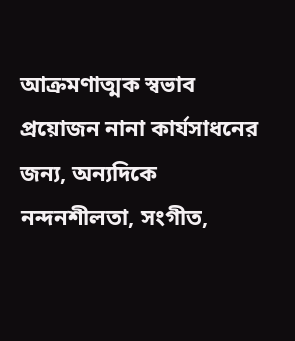আক্রমণাত্মক স্বভাব প্রয়োজন নানা কার্যসাধনের জন্য, অন্যদিকে নন্দনশীলতা, সংগীত,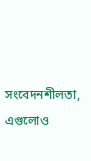সংবেদনশীলতা, এগুলোও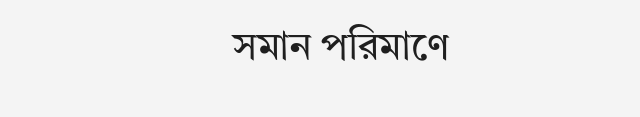সমান পরিমাণে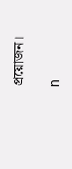প্রয়োজন।

n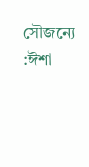সৌজন্যে :ঈশা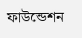ফাউন্ডেশন